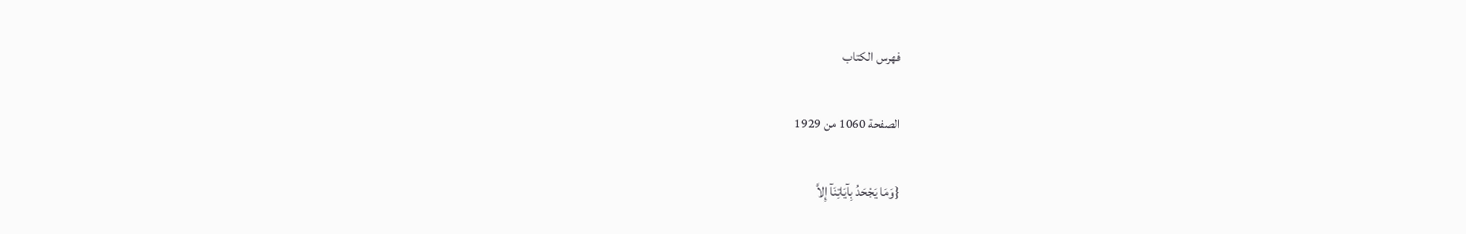فهرس الكتاب

الصفحة 1060 من 1929

{وَمَا يَجْحَدُ بِآيَاتِنَآ إِلاَّ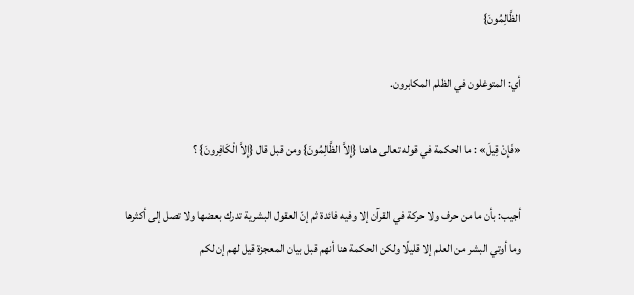الظَّالِمُونَ}

أي: المتوغلون في الظلم المكابرون.

«فَإِنْ قِيلَ» : ما الحكمة في قوله تعالى هاهنا {إِلاَّ الظَّالِمُونَ} ومن قبل قال {إِلاَّ الْكَافِرونَ} ؟

أجيب: بأن ما من حرف ولا حركة في القرآن إلا وفيه فائدة ثم إنّ العقول البشرية تدرك بعضها ولا تصل إلى أكثرها وما أوتي البشر من العلم إلا قليلًا ولكن الحكمة هنا أنهم قبل بيان المعجزة قيل لهم إن لكم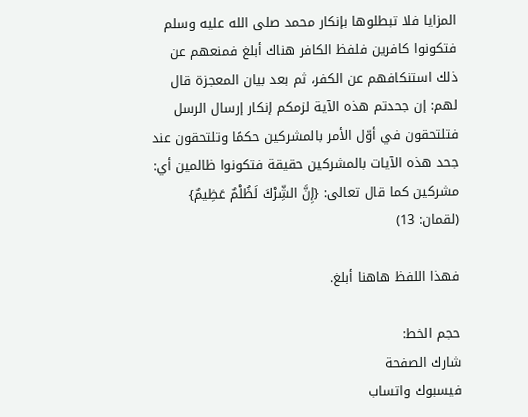المزايا فلا تبطلوها بإنكار محمد صلى الله عليه وسلم فتكونوا كافرين فلفظ الكافر هناك أبلغ فمنعهم عن ذلك استنكافهم عن الكفر، ثم بعد بيان المعجزة قال لهم: إن جحدتم هذه الآية لزمكم إنكار إرسال الرسل فتلتحقون في أوّل الأمر بالمشركين حكمًا وتلتحقون عند جحد هذه الآيات بالمشركين حقيقة فتكونوا ظالمين أي: مشركين كما قال تعالى: {إِنَّ الشِّرْكَ لَظُلْمٌ عَظِيمٌ} (لقمان: 13)

فهذا اللفظ هاهنا أبلغ.

حجم الخط:
شارك الصفحة
فيسبوك واتساب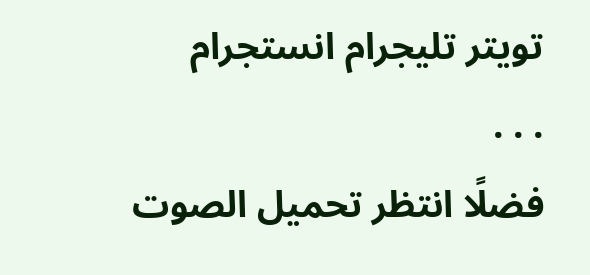تويتر تليجرام انستجرام
. . .
فضلًا انتظر تحميل الصوت